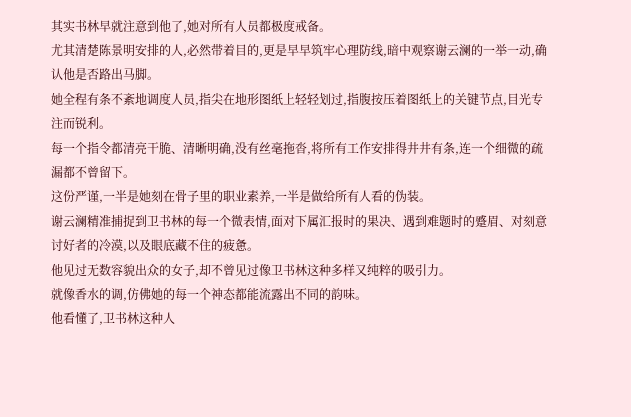其实书林早就注意到他了,她对所有人员都极度戒备。
尤其清楚陈景明安排的人,必然带着目的,更是早早筑牢心理防线,暗中观察谢云澜的一举一动,确认他是否路出马脚。
她全程有条不紊地调度人员,指尖在地形图纸上轻轻划过,指腹按压着图纸上的关键节点,目光专注而锐利。
每一个指令都清亮干脆、清晰明确,没有丝毫拖沓,将所有工作安排得井井有条,连一个细微的疏漏都不曾留下。
这份严谨,一半是她刻在骨子里的职业素养,一半是做给所有人看的伪装。
谢云澜精准捕捉到卫书林的每一个微表情,面对下属汇报时的果决、遇到难题时的蹙眉、对刻意讨好者的冷漠,以及眼底藏不住的疲惫。
他见过无数容貌出众的女子,却不曾见过像卫书林这种多样又纯粹的吸引力。
就像香水的调,仿佛她的每一个神态都能流露出不同的韵味。
他看懂了,卫书林这种人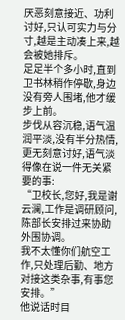厌恶刻意接近、功利讨好,只认可实力与分寸,越是主动凑上来,越会被她排斥。
足足半个多小时,直到卫书林稍作停歇,身边没有旁人围堵,他才缓步上前。
步伐从容沉稳,语气温润平淡,没有半分热情,更无刻意讨好,语气淡得像在说一件无关紧要的事:
“卫校长,您好,我是谢云澜,工作是调研顾问,陈部长安排过来协助外围协调。
我不太懂你们航空工作,只处理后勤、地方对接这类杂事,有事您安排。”
他说话时目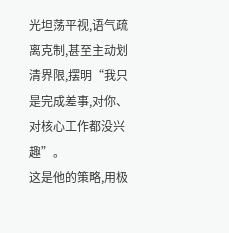光坦荡平视,语气疏离克制,甚至主动划清界限,摆明“我只是完成差事,对你、对核心工作都没兴趣”。
这是他的策略,用极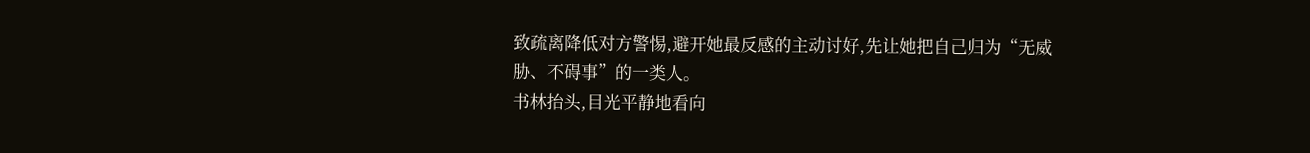致疏离降低对方警惕,避开她最反感的主动讨好,先让她把自己归为“无威胁、不碍事”的一类人。
书林抬头,目光平静地看向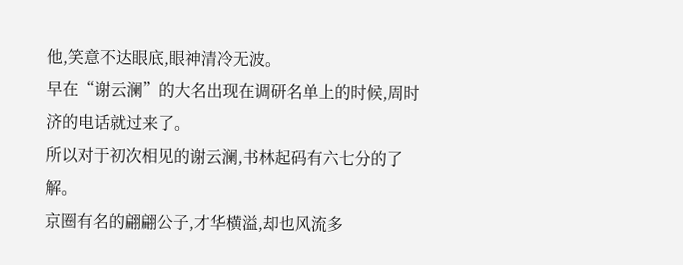他,笑意不达眼底,眼神清冷无波。
早在“谢云澜”的大名出现在调研名单上的时候,周时济的电话就过来了。
所以对于初次相见的谢云澜,书林起码有六七分的了解。
京圈有名的翩翩公子,才华横溢,却也风流多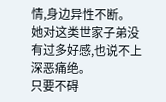情,身边异性不断。
她对这类世家子弟没有过多好感,也说不上深恶痛绝。
只要不碍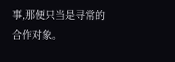事,那便只当是寻常的合作对象。